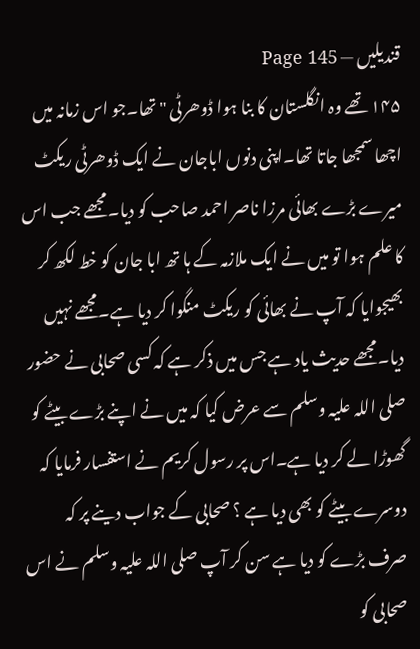قندیلیں — Page 145
۱۴۵ تھے وہ انگلستان کا بنا ہوا ڈوھرٹی " تھا۔جو اس زمانہ میں اچھا سمجھا جاتا تھا۔اپنی دنوں اباجان نے ایک ڈوھرٹی ریکٹ میرے بڑے بھائی مرزا ناصر احمد صاحب کو دیا۔مجھے جب اس کا علم ہوا تو میں نے ایک ملازمہ کے ہا تھ ابا جان کو خط لکھ کر بھیجوایا کہ آپ نے بھائی کو ریکٹ منگوا کر دیا ہے۔مجھے نہیں دیا۔مجھے حدیث یاد ہے جس میں ذکر ہے کہ کسی صحابی نے حضور صلی اللہ علیہ وسلم سے عرض کیا کہ میں نے اپنے بڑے بیٹے کو گھوڑا لے کر دیا ہے۔اس پر رسول کریم نے استفسار فرمایا کہ دوسرے بیٹے کو بھی دیا ہے ؟ صحابی کے جواب دینے پر کہ صرف بڑے کو دیا ہے سن کر آپ صلی اللہ علیہ وسلم نے اس صحابی کو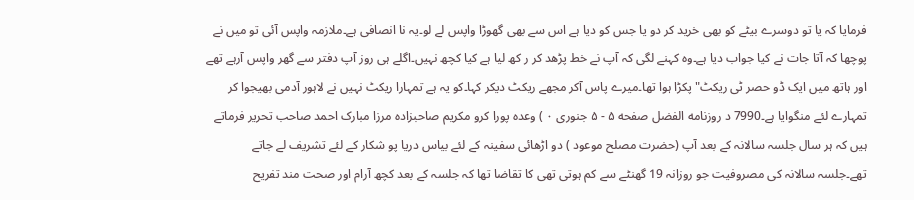فرمایا کہ یا تو دوسرے بیٹے کو بھی خرید کر دو یا جس کو دیا ہے اس سے بھی گھوڑا واپس لے لو۔یہ نا انصافی ہے۔ملازمہ واپس آئی تو میں نے پوچھا کہ آتا جات نے کیا جواب دیا ہے۔وہ کہنے لگی کہ آپ نے خط پڑھد کر ر کھ لیا ہے کیا کچھ نہیں۔اگلے ہی روز آپ دفتر سے گھر واپس آرہے تھے اور ہاتھ میں ایک ڈو حصر ٹی ریکٹ" پکڑا ہوا تھا۔میرے پاس آکر مجھے ریکٹ دیکر کہا۔کو یہ ہے تمہارا ریکٹ نہیں نے لاہور آدمی بھیجوا کر تمہارے لئے منگوایا ہے۔7990 د روزنامه الفضل صفحه ۵ - ۵ جنوری ۰ ) وعدہ پورا کرو مکریم صاحبزادہ مرزا مبارک احمد صاحب تحریر فرماتے ہیں کہ ہر سال جلسہ سالانہ کے بعد آپ (حضرت مصلح موعود ) دو اڑھائی سفینہ کے لئے بیاس دریا پو شکار کے لئے تشریف لے جاتے تھے۔جلسہ سالانہ کی مصروفیت جو روزانہ 19 گھنٹے سے کم ہوتی تھی کا تقاضا تھا کہ جلسہ کے بعد کچھ آرام اور صحت مند تفریح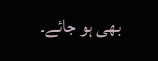بھی ہو جائے۔